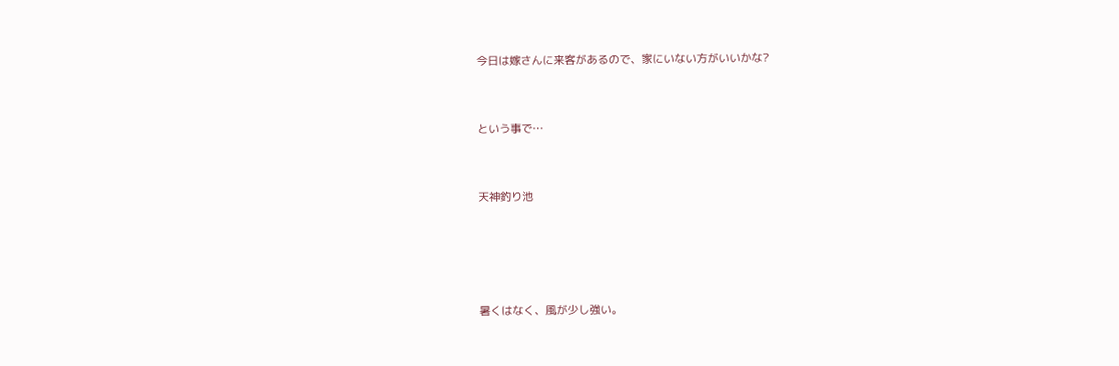今日は嫁さんに来客があるので、家にいない方がいいかな?


という事で…


天神釣り池




暑くはなく、風が少し強い。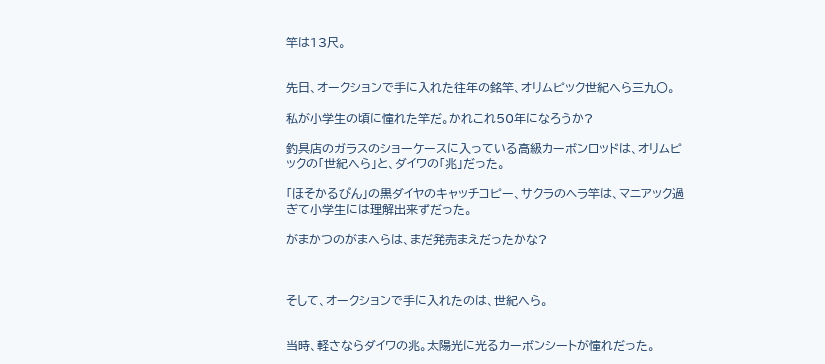竿は13尺。


先日、オークションで手に入れた往年の銘竿、オリムピック世紀へら三九〇。

私が小学生の頃に憧れた竿だ。かれこれ50年になろうか?

釣具店のガラスのショーケースに入っている高級カーボンロッドは、オリムピックの「世紀へら」と、ダイワの「兆」だった。

「ほそかるぴん」の黒ダイヤのキャッチコピー、サクラのヘラ竿は、マニアック過ぎて小学生には理解出来ずだった。

がまかつのがまへらは、まだ発売まえだったかな?



そして、オークションで手に入れたのは、世紀へら。


当時、軽さならダイワの兆。太陽光に光るカーボンシートが憧れだった。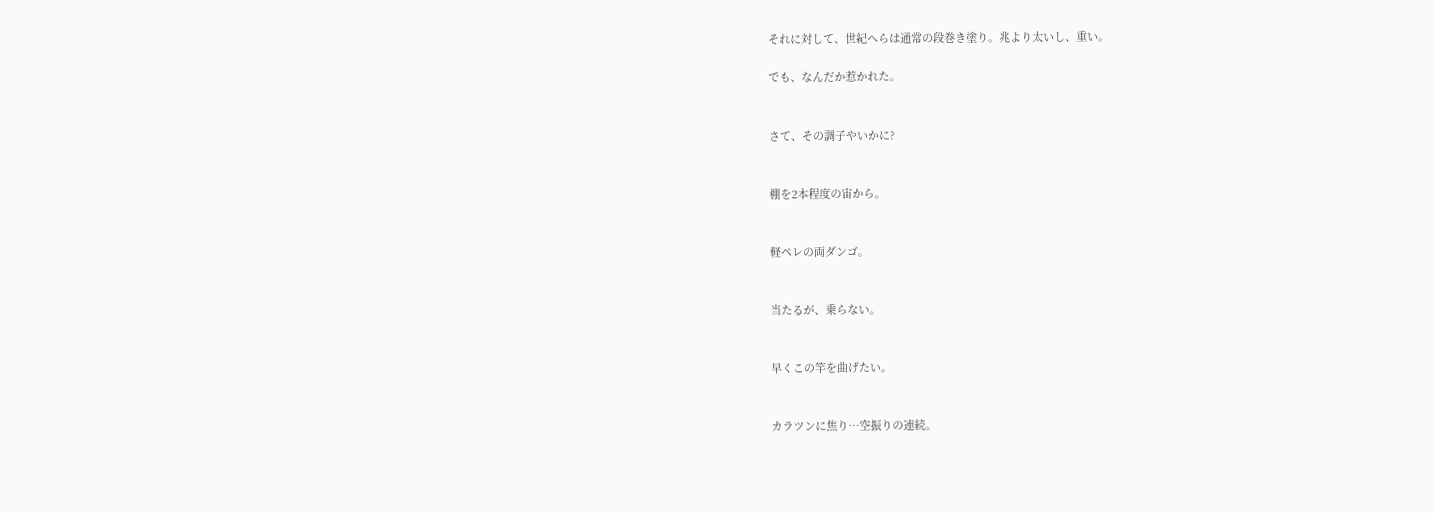それに対して、世紀へらは通常の段巻き塗り。兆より太いし、重い。

でも、なんだか惹かれた。


さて、その調子やいかに?


棚を2本程度の宙から。


軽ペレの両ダンゴ。


当たるが、乗らない。


早くこの竿を曲げたい。


カラツンに焦り…空振りの連続。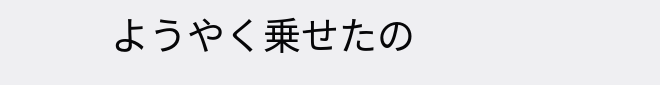ようやく乗せたの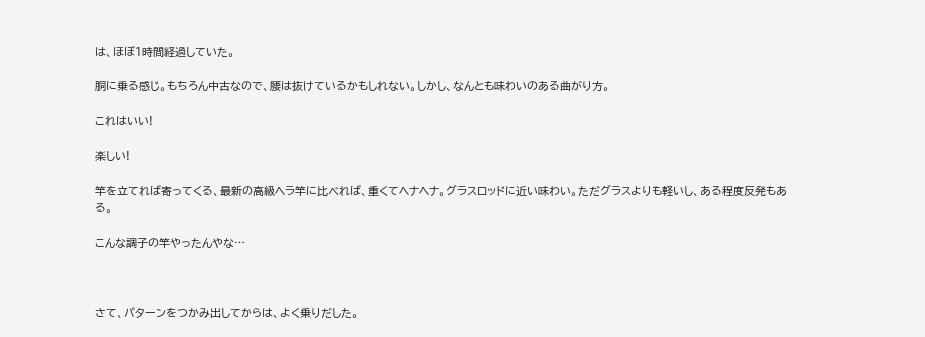は、ほぼ1時間経過していた。

胴に乗る感じ。もちろん中古なので、腰は抜けているかもしれない。しかし、なんとも味わいのある曲がり方。

これはいい!

楽しい!

竿を立てれば寄ってくる、最新の高級ヘラ竿に比べれば、重くてヘナヘナ。グラスロッドに近い味わい。ただグラスよりも軽いし、ある程度反発もある。

こんな調子の竿やったんやな…



さて、パターンをつかみ出してからは、よく乗りだした。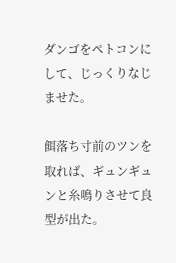ダンゴをペトコンにして、じっくりなじませた。

餌落ち寸前のツンを取れば、ギュンギュンと糸鳴りさせて良型が出た。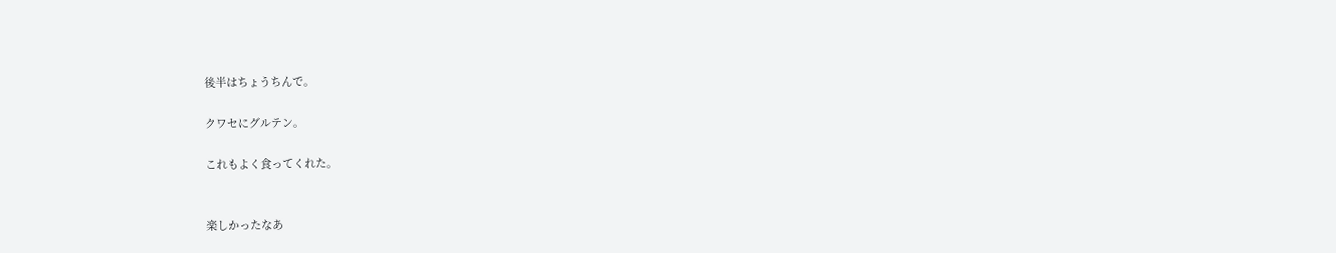後半はちょうちんで。

クワセにグルテン。

これもよく食ってくれた。


楽しかったなあ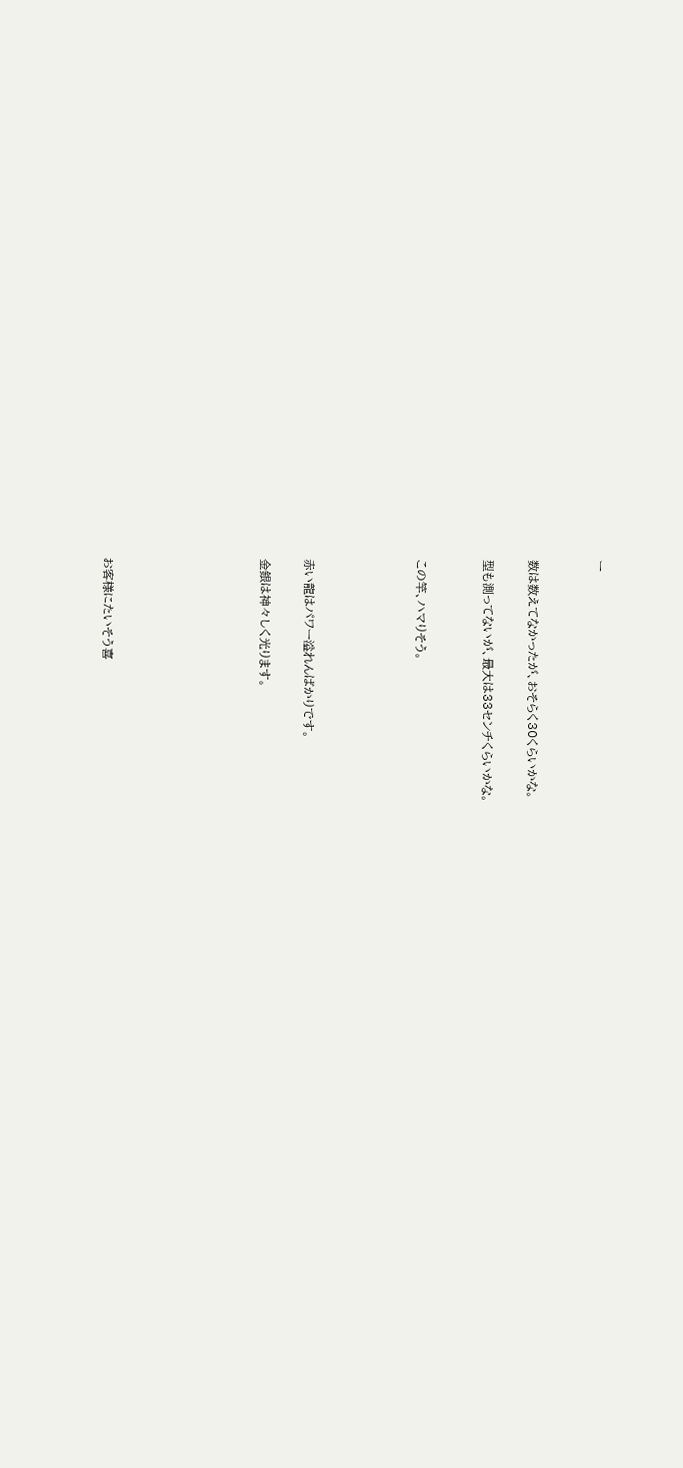ー


数は数えてなかったが、おそらく30くらいかな。

型も測ってないが、最大は33センチくらいかな。


この竿、ハマりそう。




赤い龍はパワー溢れんばかりです。

金銀は神々しく光ります。






お客様にたいそう喜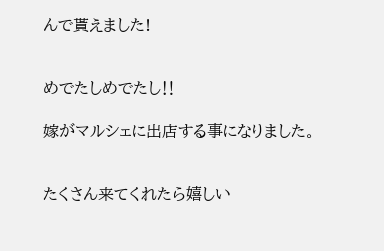んで貰えました!


めでたしめでたし‼

嫁がマルシェに出店する事になりました。


たくさん来てくれたら嬉しい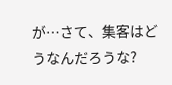が…さて、集客はどうなんだろうな?